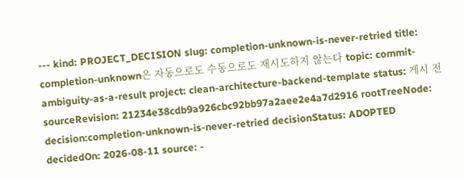--- kind: PROJECT_DECISION slug: completion-unknown-is-never-retried title: completion-unknown은 자동으로도 수동으로도 재시도하지 않는다 topic: commit-ambiguity-as-a-result project: clean-architecture-backend-template status: 게시 전 sourceRevision: 21234e38cdb9a926cbc92bb97a2aee2e4a7d2916 rootTreeNode: decision:completion-unknown-is-never-retried decisionStatus: ADOPTED decidedOn: 2026-08-11 source: -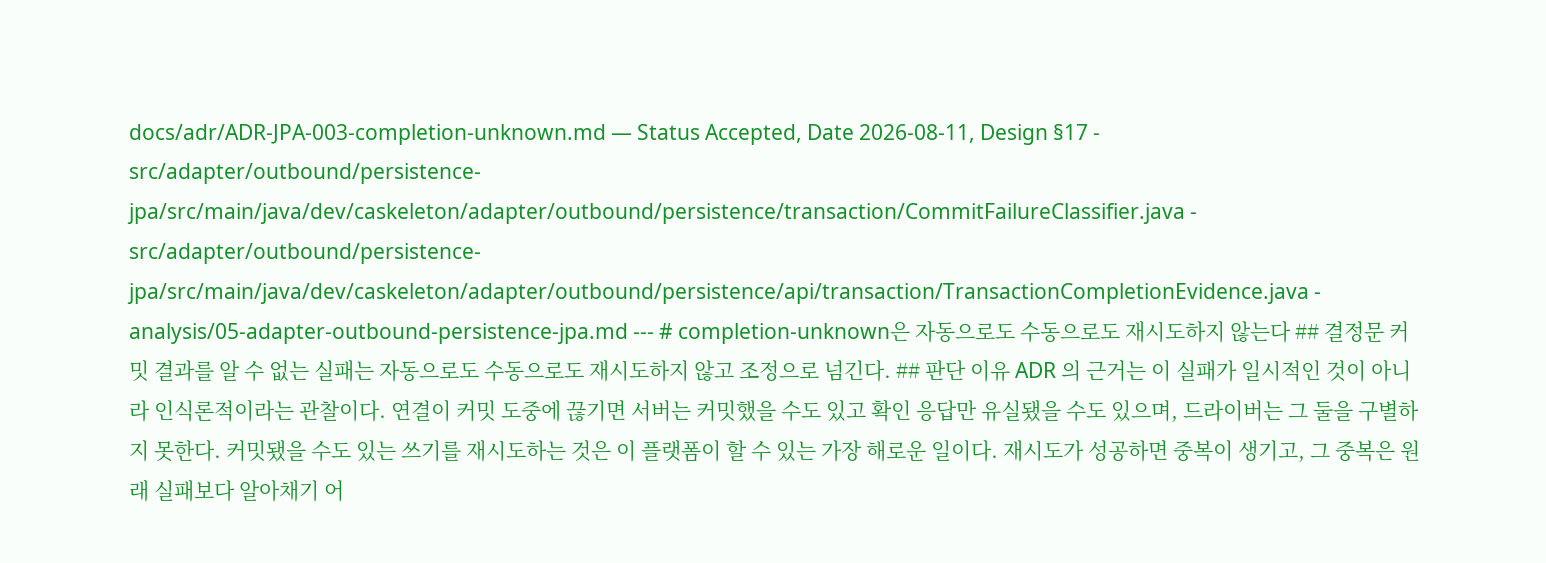docs/adr/ADR-JPA-003-completion-unknown.md — Status Accepted, Date 2026-08-11, Design §17 - src/adapter/outbound/persistence-jpa/src/main/java/dev/caskeleton/adapter/outbound/persistence/transaction/CommitFailureClassifier.java - src/adapter/outbound/persistence-jpa/src/main/java/dev/caskeleton/adapter/outbound/persistence/api/transaction/TransactionCompletionEvidence.java - analysis/05-adapter-outbound-persistence-jpa.md --- # completion-unknown은 자동으로도 수동으로도 재시도하지 않는다 ## 결정문 커밋 결과를 알 수 없는 실패는 자동으로도 수동으로도 재시도하지 않고 조정으로 넘긴다. ## 판단 이유 ADR 의 근거는 이 실패가 일시적인 것이 아니라 인식론적이라는 관찰이다. 연결이 커밋 도중에 끊기면 서버는 커밋했을 수도 있고 확인 응답만 유실됐을 수도 있으며, 드라이버는 그 둘을 구별하지 못한다. 커밋됐을 수도 있는 쓰기를 재시도하는 것은 이 플랫폼이 할 수 있는 가장 해로운 일이다. 재시도가 성공하면 중복이 생기고, 그 중복은 원래 실패보다 알아채기 어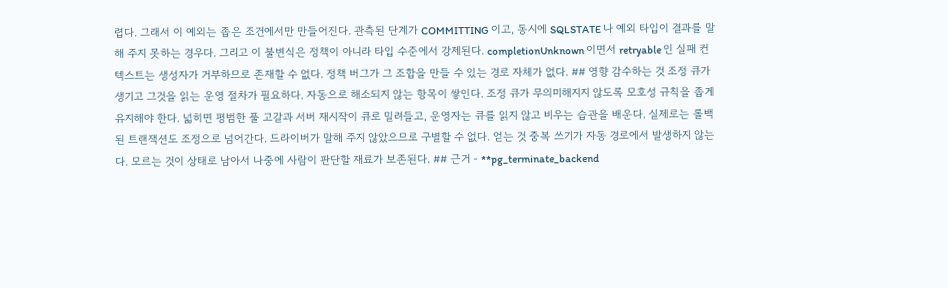렵다. 그래서 이 예외는 좁은 조건에서만 만들어진다. 관측된 단계가 COMMITTING 이고, 동시에 SQLSTATE 나 예외 타입이 결과를 말해 주지 못하는 경우다. 그리고 이 불변식은 정책이 아니라 타입 수준에서 강제된다. completionUnknown 이면서 retryable 인 실패 컨텍스트는 생성자가 거부하므로 존재할 수 없다. 정책 버그가 그 조합을 만들 수 있는 경로 자체가 없다. ## 영향 감수하는 것 조정 큐가 생기고 그것을 읽는 운영 절차가 필요하다. 자동으로 해소되지 않는 항목이 쌓인다. 조정 큐가 무의미해지지 않도록 모호성 규칙을 좁게 유지해야 한다. 넓히면 평범한 풀 고갈과 서버 재시작이 큐로 밀려들고, 운영자는 큐를 읽지 않고 비우는 습관을 배운다. 실제로는 롤백된 트랜잭션도 조정으로 넘어간다. 드라이버가 말해 주지 않았으므로 구별할 수 없다. 얻는 것 중복 쓰기가 자동 경로에서 발생하지 않는다. 모르는 것이 상태로 남아서 나중에 사람이 판단할 재료가 보존된다. ## 근거 - **pg_terminate_backend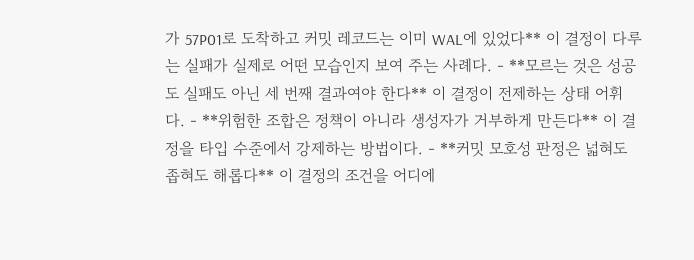가 57P01로 도착하고 커밋 레코드는 이미 WAL에 있었다** 이 결정이 다루는 실패가 실제로 어떤 모습인지 보여 주는 사례다. - **모르는 것은 성공도 실패도 아닌 세 번째 결과여야 한다** 이 결정이 전제하는 상태 어휘다. - **위험한 조합은 정책이 아니라 생성자가 거부하게 만든다** 이 결정을 타입 수준에서 강제하는 방법이다. - **커밋 모호성 판정은 넓혀도 좁혀도 해롭다** 이 결정의 조건을 어디에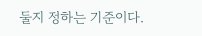둘지 정하는 기준이다.